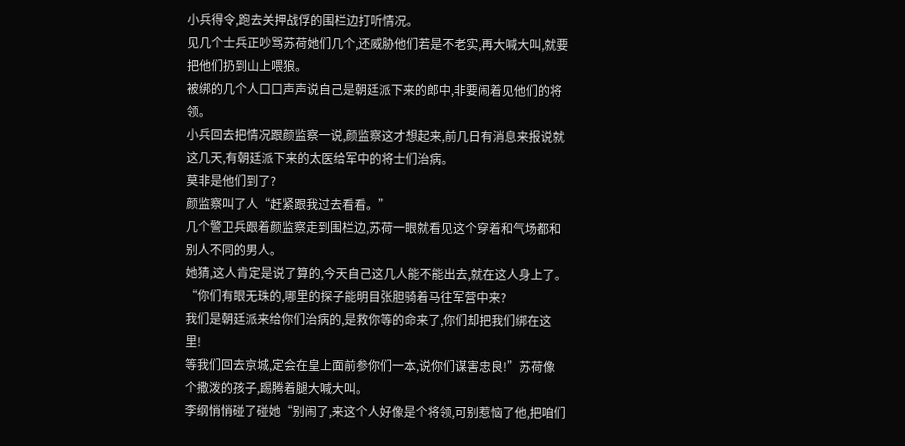小兵得令,跑去关押战俘的围栏边打听情况。
见几个士兵正吵骂苏荷她们几个,还威胁他们若是不老实,再大喊大叫,就要把他们扔到山上喂狼。
被绑的几个人口口声声说自己是朝廷派下来的郎中,非要闹着见他们的将领。
小兵回去把情况跟颜监察一说,颜监察这才想起来,前几日有消息来报说就这几天,有朝廷派下来的太医给军中的将士们治病。
莫非是他们到了?
颜监察叫了人“赶紧跟我过去看看。”
几个警卫兵跟着颜监察走到围栏边,苏荷一眼就看见这个穿着和气场都和别人不同的男人。
她猜,这人肯定是说了算的,今天自己这几人能不能出去,就在这人身上了。
“你们有眼无珠的,哪里的探子能明目张胆骑着马往军营中来?
我们是朝廷派来给你们治病的,是救你等的命来了,你们却把我们绑在这里!
等我们回去京城,定会在皇上面前参你们一本,说你们谋害忠良!”苏荷像个撒泼的孩子,踢腾着腿大喊大叫。
李纲悄悄碰了碰她“别闹了,来这个人好像是个将领,可别惹恼了他,把咱们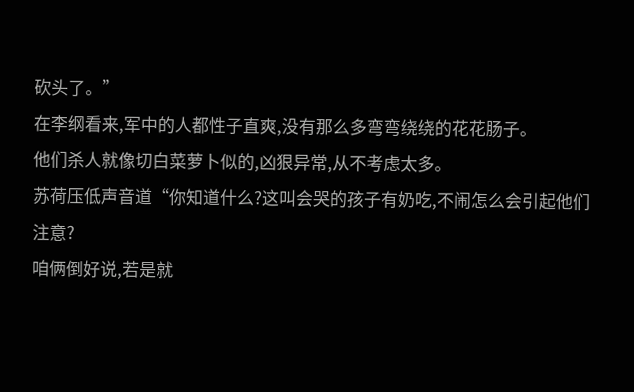砍头了。”
在李纲看来,军中的人都性子直爽,没有那么多弯弯绕绕的花花肠子。
他们杀人就像切白菜萝卜似的,凶狠异常,从不考虑太多。
苏荷压低声音道“你知道什么?这叫会哭的孩子有奶吃,不闹怎么会引起他们注意?
咱俩倒好说,若是就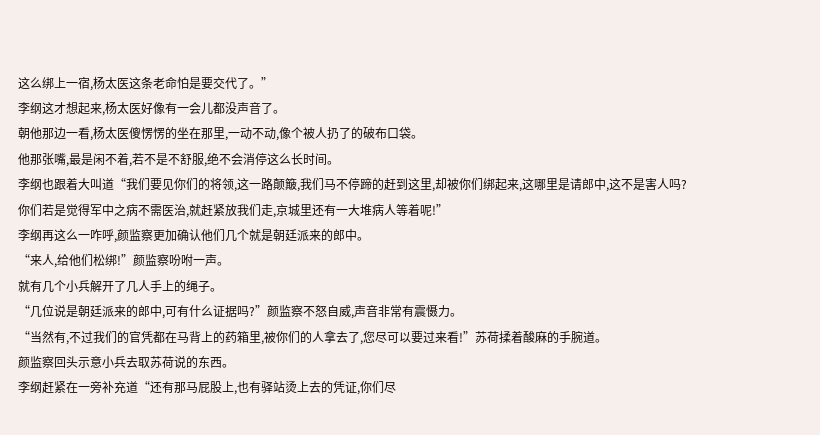这么绑上一宿,杨太医这条老命怕是要交代了。”
李纲这才想起来,杨太医好像有一会儿都没声音了。
朝他那边一看,杨太医傻愣愣的坐在那里,一动不动,像个被人扔了的破布口袋。
他那张嘴,最是闲不着,若不是不舒服,绝不会消停这么长时间。
李纲也跟着大叫道“我们要见你们的将领,这一路颠簸,我们马不停蹄的赶到这里,却被你们绑起来,这哪里是请郎中,这不是害人吗?
你们若是觉得军中之病不需医治,就赶紧放我们走,京城里还有一大堆病人等着呢!”
李纲再这么一咋呼,颜监察更加确认他们几个就是朝廷派来的郎中。
“来人,给他们松绑!”颜监察吩咐一声。
就有几个小兵解开了几人手上的绳子。
“几位说是朝廷派来的郎中,可有什么证据吗?”颜监察不怒自威,声音非常有震慑力。
“当然有,不过我们的官凭都在马背上的药箱里,被你们的人拿去了,您尽可以要过来看!”苏荷揉着酸麻的手腕道。
颜监察回头示意小兵去取苏荷说的东西。
李纲赶紧在一旁补充道“还有那马屁股上,也有驿站烫上去的凭证,你们尽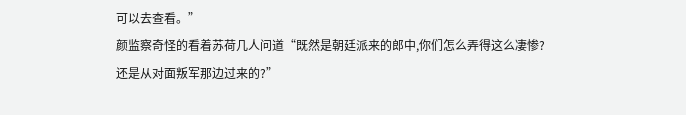可以去查看。”
颜监察奇怪的看着苏荷几人问道“既然是朝廷派来的郎中,你们怎么弄得这么凄惨?
还是从对面叛军那边过来的?”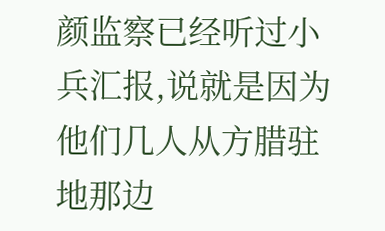颜监察已经听过小兵汇报,说就是因为他们几人从方腊驻地那边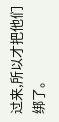过来,所以才把他们绑了。